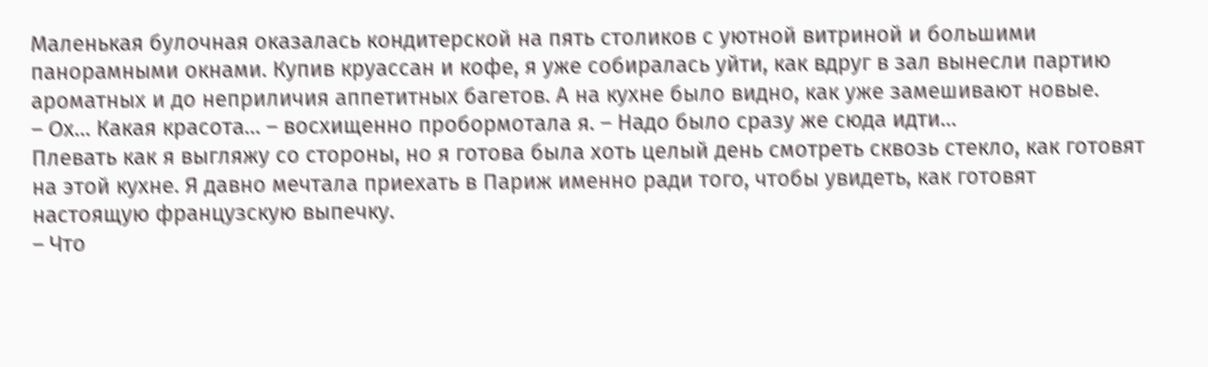Маленькая булочная оказалась кондитерской на пять столиков с уютной витриной и большими панорамными окнами. Купив круассан и кофе, я уже собиралась уйти, как вдруг в зал вынесли партию ароматных и до неприличия аппетитных багетов. А на кухне было видно, как уже замешивают новые.
– Ох… Какая красота… – восхищенно пробормотала я. – Надо было сразу же сюда идти…
Плевать как я выгляжу со стороны, но я готова была хоть целый день смотреть сквозь стекло, как готовят на этой кухне. Я давно мечтала приехать в Париж именно ради того, чтобы увидеть, как готовят настоящую французскую выпечку.
– Что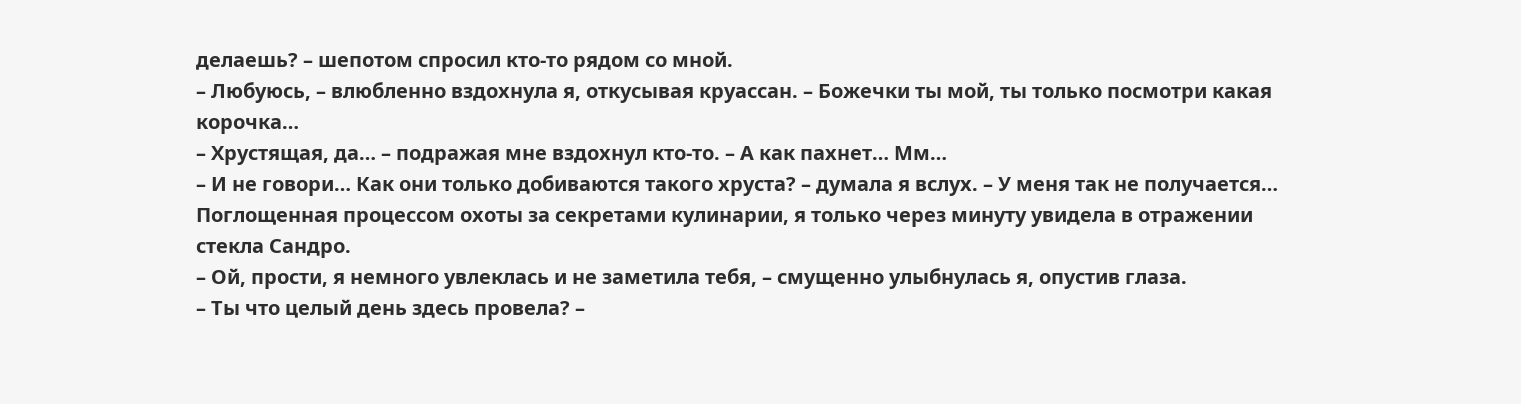делаешь? – шепотом спросил кто-то рядом со мной.
– Любуюсь, – влюбленно вздохнула я, откусывая круассан. – Божечки ты мой, ты только посмотри какая корочка…
– Хрустящая, да… – подражая мне вздохнул кто-то. – А как пахнет… Мм…
– И не говори… Как они только добиваются такого хруста? – думала я вслух. – У меня так не получается…
Поглощенная процессом охоты за секретами кулинарии, я только через минуту увидела в отражении стекла Сандро.
– Ой, прости, я немного увлеклась и не заметила тебя, – смущенно улыбнулась я, опустив глаза.
– Ты что целый день здесь провела? –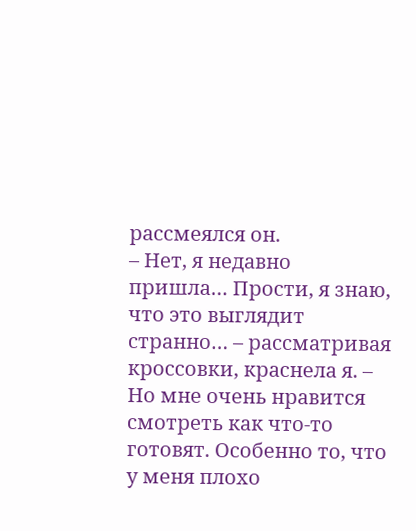рассмеялся он.
– Нет, я недавно пришла… Прости, я знаю, что это выглядит странно… – рассматривая кроссовки, краснела я. – Но мне очень нравится смотреть как что-то готовят. Особенно то, что у меня плохо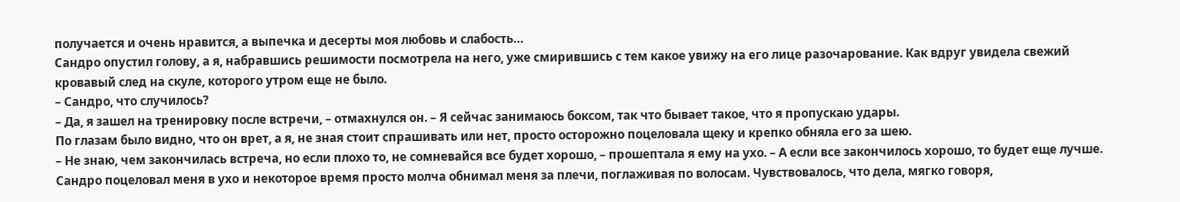получается и очень нравится, а выпечка и десерты моя любовь и слабость…
Сандро опустил голову, а я, набравшись решимости посмотрела на него, уже смирившись с тем какое увижу на его лице разочарование. Как вдруг увидела свежий кровавый след на скуле, которого утром еще не было.
– Сандро, что случилось?
– Да, я зашел на тренировку после встречи, – отмахнулся он. – Я сейчас занимаюсь боксом, так что бывает такое, что я пропускаю удары.
По глазам было видно, что он врет, а я, не зная стоит спрашивать или нет, просто осторожно поцеловала щеку и крепко обняла его за шею.
– Не знаю, чем закончилась встреча, но если плохо то, не сомневайся все будет хорошо, – прошептала я ему на ухо. – А если все закончилось хорошо, то будет еще лучше.
Сандро поцеловал меня в ухо и некоторое время просто молча обнимал меня за плечи, поглаживая по волосам. Чувствовалось, что дела, мягко говоря,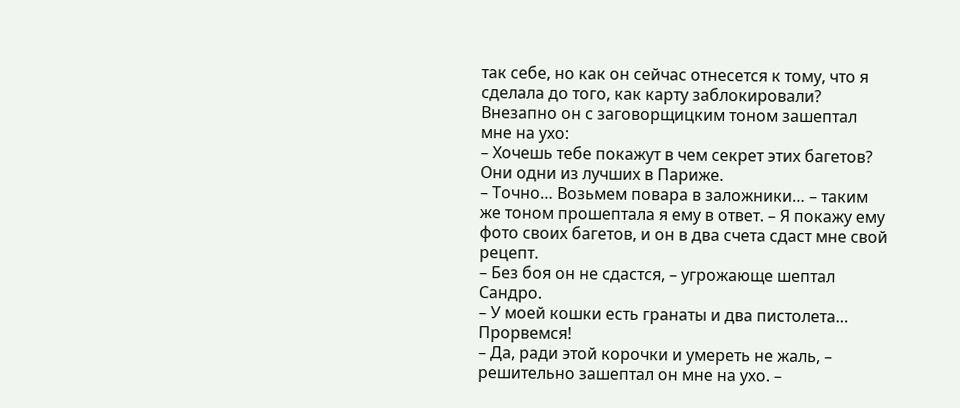так себе, но как он сейчас отнесется к тому, что я сделала до того, как карту заблокировали?
Внезапно он с заговорщицким тоном зашептал мне на ухо:
– Хочешь тебе покажут в чем секрет этих багетов? Они одни из лучших в Париже.
– Точно… Возьмем повара в заложники… – таким же тоном прошептала я ему в ответ. – Я покажу ему фото своих багетов, и он в два счета сдаст мне свой рецепт.
– Без боя он не сдастся, – угрожающе шептал Сандро.
– У моей кошки есть гранаты и два пистолета… Прорвемся!
– Да, ради этой корочки и умереть не жаль, – решительно зашептал он мне на ухо. –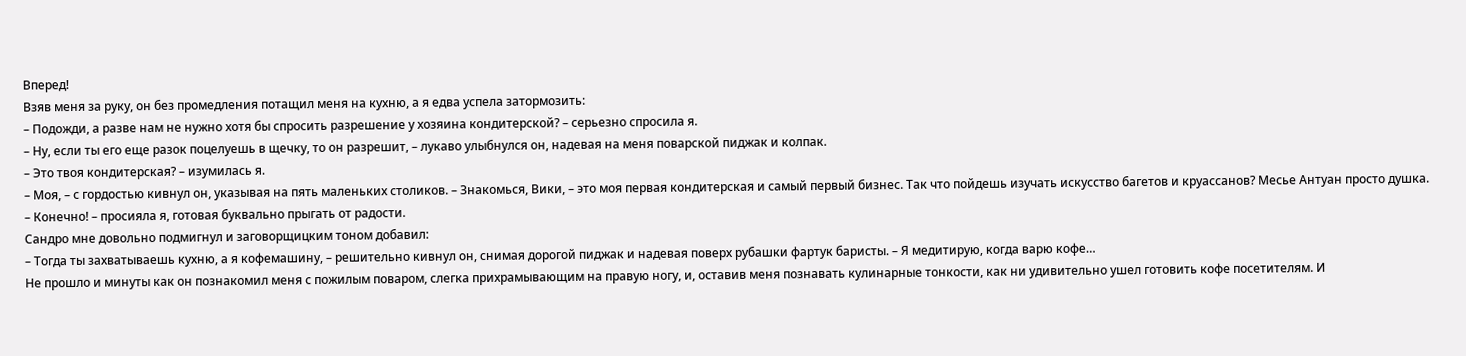Вперед!
Взяв меня за руку, он без промедления потащил меня на кухню, а я едва успела затормозить:
– Подожди, а разве нам не нужно хотя бы спросить разрешение у хозяина кондитерской? – серьезно спросила я.
– Ну, если ты его еще разок поцелуешь в щечку, то он разрешит, – лукаво улыбнулся он, надевая на меня поварской пиджак и колпак.
– Это твоя кондитерская? – изумилась я.
– Моя, – с гордостью кивнул он, указывая на пять маленьких столиков. – Знакомься, Вики, – это моя первая кондитерская и самый первый бизнес. Так что пойдешь изучать искусство багетов и круассанов? Месье Антуан просто душка.
– Конечно! – просияла я, готовая буквально прыгать от радости.
Сандро мне довольно подмигнул и заговорщицким тоном добавил:
– Тогда ты захватываешь кухню, а я кофемашину, – решительно кивнул он, снимая дорогой пиджак и надевая поверх рубашки фартук баристы. – Я медитирую, когда варю кофе…
Не прошло и минуты как он познакомил меня с пожилым поваром, слегка прихрамывающим на правую ногу, и, оставив меня познавать кулинарные тонкости, как ни удивительно ушел готовить кофе посетителям. И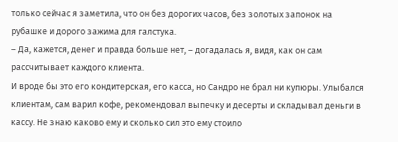только сейчас я заметила, что он без дорогих часов, без золотых запонок на рубашке и дорого зажима для галстука.
– Да, кажется, денег и правда больше нет, – догадалась я, видя, как он сам рассчитывает каждого клиента.
И вроде бы это его кондитерская, его касса, но Сандро не брал ни купюры. Улыбался клиентам, сам варил кофе, рекомендовал выпечку и десерты и складывал деньги в кассу. Не знаю каково ему и сколько сил это ему стоило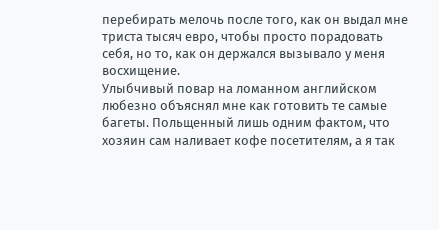перебирать мелочь после того, как он выдал мне триста тысяч евро, чтобы просто порадовать себя, но то, как он держался вызывало у меня восхищение.
Улыбчивый повар на ломанном английском любезно объяснял мне как готовить те самые багеты. Польщенный лишь одним фактом, что хозяин сам наливает кофе посетителям, а я так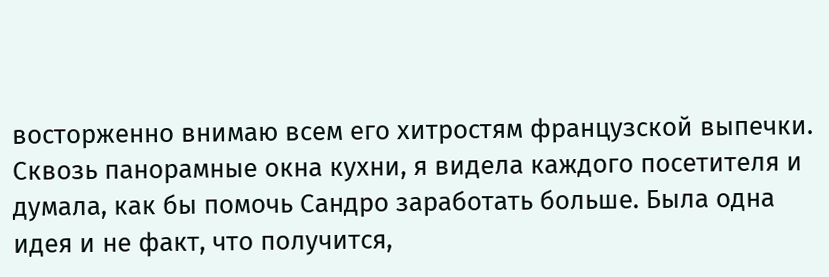восторженно внимаю всем его хитростям французской выпечки.
Сквозь панорамные окна кухни, я видела каждого посетителя и думала, как бы помочь Сандро заработать больше. Была одна идея и не факт, что получится,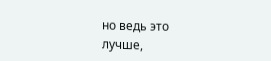но ведь это лучше,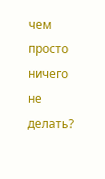чем просто ничего не делать?